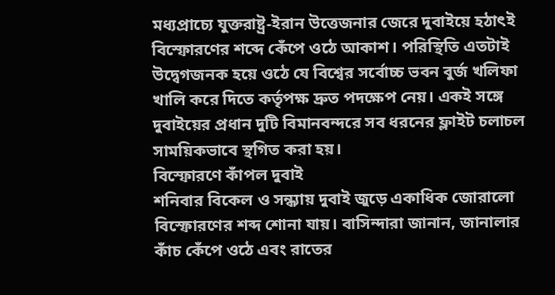মধ্যপ্রাচ্যে যুক্তরাষ্ট্র-ইরান উত্তেজনার জেরে দুবাইয়ে হঠাৎই বিস্ফোরণের শব্দে কেঁপে ওঠে আকাশ। পরিস্থিতি এতটাই উদ্বেগজনক হয়ে ওঠে যে বিশ্বের সর্বোচ্চ ভবন বুর্জ খলিফা খালি করে দিতে কর্তৃপক্ষ দ্রুত পদক্ষেপ নেয়। একই সঙ্গে দুবাইয়ের প্রধান দুটি বিমানবন্দরে সব ধরনের ফ্লাইট চলাচল সাময়িকভাবে স্থগিত করা হয়।
বিস্ফোরণে কাঁপল দুবাই
শনিবার বিকেল ও সন্ধ্যায় দুবাই জুড়ে একাধিক জোরালো বিস্ফোরণের শব্দ শোনা যায়। বাসিন্দারা জানান, জানালার কাঁচ কেঁপে ওঠে এবং রাতের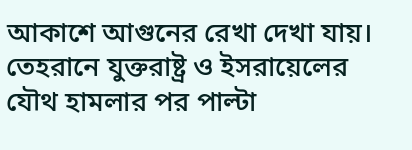আকাশে আগুনের রেখা দেখা যায়। তেহরানে যুক্তরাষ্ট্র ও ইসরায়েলের যৌথ হামলার পর পাল্টা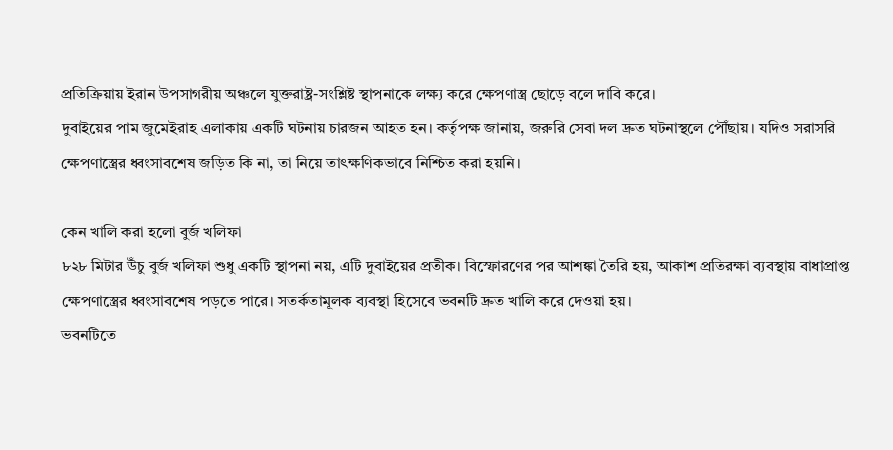প্রতিক্রিয়ায় ইরান উপসাগরীয় অঞ্চলে যুক্তরাষ্ট্র-সংশ্লিষ্ট স্থাপনাকে লক্ষ্য করে ক্ষেপণাস্ত্র ছোড়ে বলে দাবি করে।
দুবাইয়ের পাম জুমেইরাহ এলাকায় একটি ঘটনায় চারজন আহত হন। কর্তৃপক্ষ জানায়, জরুরি সেবা দল দ্রুত ঘটনাস্থলে পৌঁছায়। যদিও সরাসরি ক্ষেপণাস্ত্রের ধ্বংসাবশেষ জড়িত কি না, তা নিয়ে তাৎক্ষণিকভাবে নিশ্চিত করা হয়নি।

কেন খালি করা হলো বুর্জ খলিফা
৮২৮ মিটার উঁচু বুর্জ খলিফা শুধু একটি স্থাপনা নয়, এটি দুবাইয়ের প্রতীক। বিস্ফোরণের পর আশঙ্কা তৈরি হয়, আকাশ প্রতিরক্ষা ব্যবস্থায় বাধাপ্রাপ্ত ক্ষেপণাস্ত্রের ধ্বংসাবশেষ পড়তে পারে। সতর্কতামূলক ব্যবস্থা হিসেবে ভবনটি দ্রুত খালি করে দেওয়া হয়।
ভবনটিতে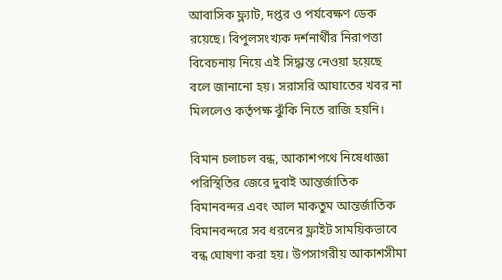আবাসিক ফ্ল্যাট, দপ্তর ও পর্যবেক্ষণ ডেক রয়েছে। বিপুলসংখ্যক দর্শনার্থীর নিরাপত্তা বিবেচনায় নিয়ে এই সিদ্ধান্ত নেওয়া হয়েছে বলে জানানো হয়। সরাসরি আঘাতের খবর না মিললেও কর্তৃপক্ষ ঝুঁকি নিতে রাজি হয়নি।

বিমান চলাচল বন্ধ, আকাশপথে নিষেধাজ্ঞা
পরিস্থিতির জেরে দুবাই আন্তর্জাতিক বিমানবন্দর এবং আল মাকতুম আন্তর্জাতিক বিমানবন্দরে সব ধরনের ফ্লাইট সাময়িকভাবে বন্ধ ঘোষণা করা হয়। উপসাগরীয় আকাশসীমা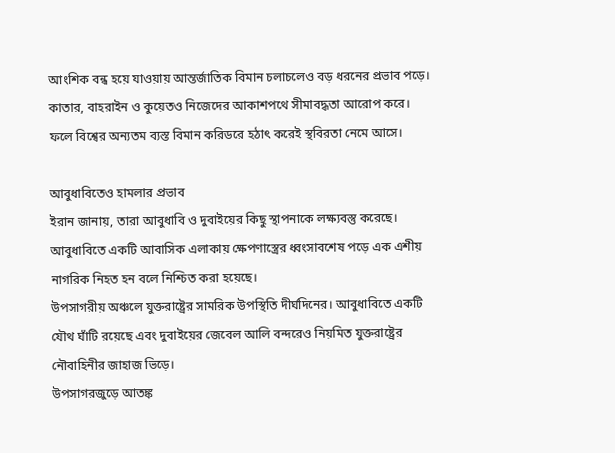আংশিক বন্ধ হয়ে যাওয়ায় আন্তর্জাতিক বিমান চলাচলেও বড় ধরনের প্রভাব পড়ে। কাতার, বাহরাইন ও কুয়েতও নিজেদের আকাশপথে সীমাবদ্ধতা আরোপ করে।
ফলে বিশ্বের অন্যতম ব্যস্ত বিমান করিডরে হঠাৎ করেই স্থবিরতা নেমে আসে।

আবুধাবিতেও হামলার প্রভাব
ইরান জানায়, তারা আবুধাবি ও দুবাইয়ের কিছু স্থাপনাকে লক্ষ্যবস্তু করেছে। আবুধাবিতে একটি আবাসিক এলাকায় ক্ষেপণাস্ত্রের ধ্বংসাবশেষ পড়ে এক এশীয় নাগরিক নিহত হন বলে নিশ্চিত করা হয়েছে।
উপসাগরীয় অঞ্চলে যুক্তরাষ্ট্রের সামরিক উপস্থিতি দীর্ঘদিনের। আবুধাবিতে একটি যৌথ ঘাঁটি রয়েছে এবং দুবাইয়ের জেবেল আলি বন্দরেও নিয়মিত যুক্তরাষ্ট্রের নৌবাহিনীর জাহাজ ভিড়ে।
উপসাগরজুড়ে আতঙ্ক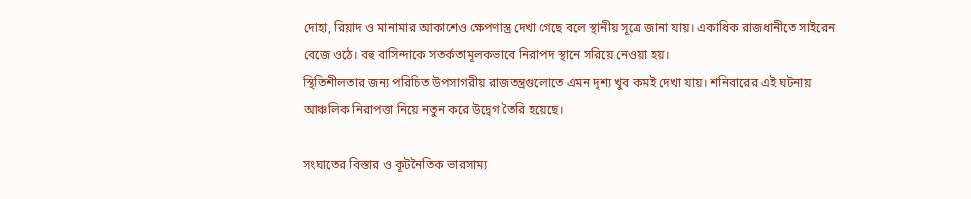দোহা, রিয়াদ ও মানামার আকাশেও ক্ষেপণাস্ত্র দেখা গেছে বলে স্থানীয় সূত্রে জানা যায়। একাধিক রাজধানীতে সাইরেন বেজে ওঠে। বহু বাসিন্দাকে সতর্কতামূলকভাবে নিরাপদ স্থানে সরিয়ে নেওয়া হয়।
স্থিতিশীলতার জন্য পরিচিত উপসাগরীয় রাজতন্ত্রগুলোতে এমন দৃশ্য খুব কমই দেখা যায়। শনিবারের এই ঘটনায় আঞ্চলিক নিরাপত্তা নিয়ে নতুন করে উদ্বেগ তৈরি হয়েছে।

সংঘাতের বিস্তার ও কূটনৈতিক ভারসাম্য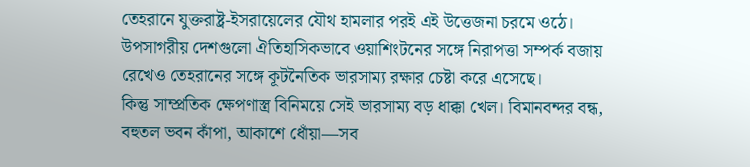তেহরানে যুক্তরাষ্ট্র-ইসরায়েলের যৌথ হামলার পরই এই উত্তেজনা চরমে ওঠে। উপসাগরীয় দেশগুলো ঐতিহাসিকভাবে ওয়াশিংটনের সঙ্গে নিরাপত্তা সম্পর্ক বজায় রেখেও তেহরানের সঙ্গে কূটনৈতিক ভারসাম্য রক্ষার চেষ্টা করে এসেছে।
কিন্তু সাম্প্রতিক ক্ষেপণাস্ত্র বিনিময়ে সেই ভারসাম্য বড় ধাক্কা খেল। বিমানবন্দর বন্ধ, বহুতল ভবন কাঁপা, আকাশে ধোঁয়া—সব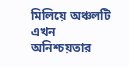মিলিয়ে অঞ্চলটি এখন অনিশ্চয়তার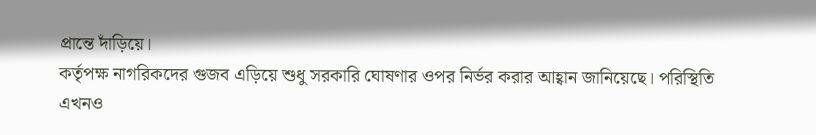প্রান্তে দাঁড়িয়ে।
কর্তৃপক্ষ নাগরিকদের গুজব এড়িয়ে শুধু সরকারি ঘোষণার ওপর নির্ভর করার আহ্বান জানিয়েছে। পরিস্থিতি এখনও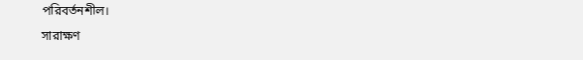পরিবর্তনশীল।
সারাক্ষণ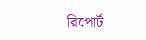রিপোর্ট